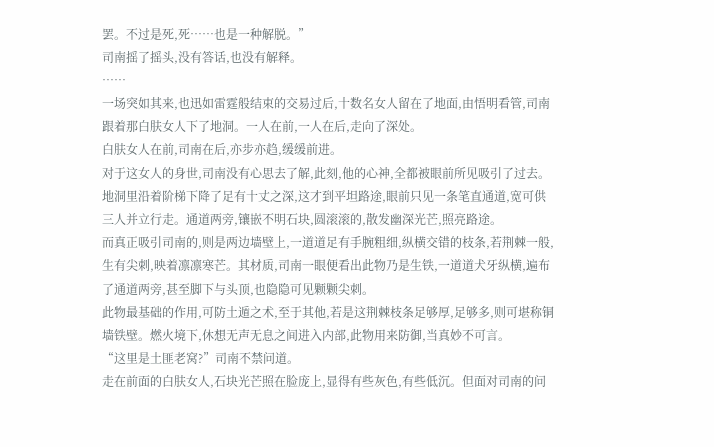罢。不过是死,死……也是一种解脱。”
司南摇了摇头,没有答话,也没有解释。
……
一场突如其来,也迅如雷霆般结束的交易过后,十数名女人留在了地面,由悟明看管,司南跟着那白肤女人下了地洞。一人在前,一人在后,走向了深处。
白肤女人在前,司南在后,亦步亦趋,缓缓前进。
对于这女人的身世,司南没有心思去了解,此刻,他的心神,全都被眼前所见吸引了过去。
地洞里沿着阶梯下降了足有十丈之深,这才到平坦路途,眼前只见一条笔直通道,宽可供三人并立行走。通道两旁,镶嵌不明石块,圆滚滚的,散发幽深光芒,照亮路途。
而真正吸引司南的,则是两边墙壁上,一道道足有手腕粗细,纵横交错的枝条,若荆棘一般,生有尖刺,映着凛凛寒芒。其材质,司南一眼便看出此物乃是生铁,一道道犬牙纵横,遍布了通道两旁,甚至脚下与头顶,也隐隐可见颗颗尖刺。
此物最基础的作用,可防土遁之术,至于其他,若是这荆棘枝条足够厚,足够多,则可堪称铜墙铁壁。燃火境下,休想无声无息之间进入内部,此物用来防御,当真妙不可言。
“这里是土匪老窝?”司南不禁问道。
走在前面的白肤女人,石块光芒照在脸庞上,显得有些灰色,有些低沉。但面对司南的问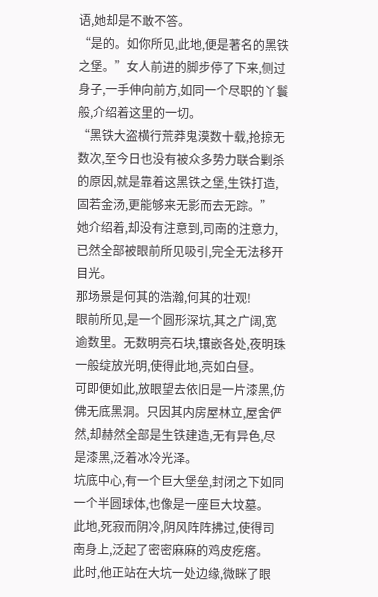语,她却是不敢不答。
“是的。如你所见,此地,便是著名的黑铁之堡。”女人前进的脚步停了下来,侧过身子,一手伸向前方,如同一个尽职的丫鬟般,介绍着这里的一切。
“黑铁大盗横行荒莽鬼漠数十载,抢掠无数次,至今日也没有被众多势力联合剿杀的原因,就是靠着这黑铁之堡,生铁打造,固若金汤,更能够来无影而去无踪。”
她介绍着,却没有注意到,司南的注意力,已然全部被眼前所见吸引,完全无法移开目光。
那场景是何其的浩瀚,何其的壮观!
眼前所见,是一个圆形深坑,其之广阔,宽逾数里。无数明亮石块,镶嵌各处,夜明珠一般绽放光明,使得此地,亮如白昼。
可即便如此,放眼望去依旧是一片漆黑,仿佛无底黑洞。只因其内房屋林立,屋舍俨然,却赫然全部是生铁建造,无有异色,尽是漆黑,泛着冰冷光泽。
坑底中心,有一个巨大堡垒,封闭之下如同一个半圆球体,也像是一座巨大坟墓。
此地,死寂而阴冷,阴风阵阵拂过,使得司南身上,泛起了密密麻麻的鸡皮疙瘩。
此时,他正站在大坑一处边缘,微眯了眼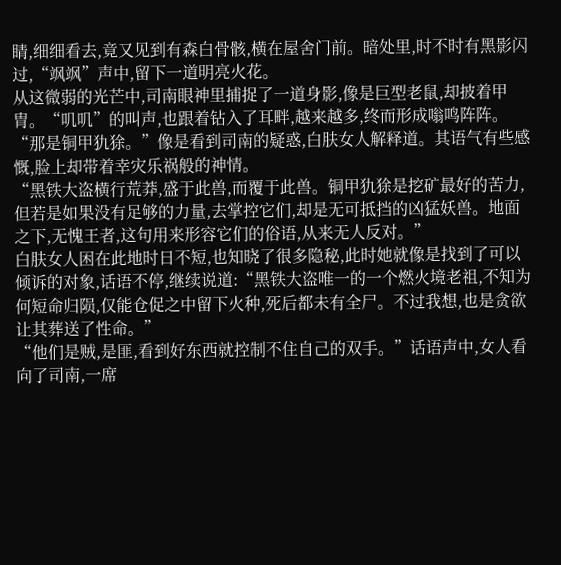睛,细细看去,竟又见到有森白骨骸,横在屋舍门前。暗处里,时不时有黑影闪过,“飒飒”声中,留下一道明亮火花。
从这微弱的光芒中,司南眼神里捕捉了一道身影,像是巨型老鼠,却披着甲胄。“叽叽”的叫声,也跟着钻入了耳畔,越来越多,终而形成嗡鸣阵阵。
“那是铜甲犰狳。”像是看到司南的疑惑,白肤女人解释道。其语气有些感慨,脸上却带着幸灾乐祸般的神情。
“黑铁大盗横行荒莽,盛于此兽,而覆于此兽。铜甲犰狳是挖矿最好的苦力,但若是如果没有足够的力量,去掌控它们,却是无可抵挡的凶猛妖兽。地面之下,无愧王者,这句用来形容它们的俗语,从来无人反对。”
白肤女人困在此地时日不短,也知晓了很多隐秘,此时她就像是找到了可以倾诉的对象,话语不停,继续说道:“黑铁大盗唯一的一个燃火境老祖,不知为何短命归陨,仅能仓促之中留下火种,死后都未有全尸。不过我想,也是贪欲让其葬送了性命。”
“他们是贼,是匪,看到好东西就控制不住自己的双手。”话语声中,女人看向了司南,一席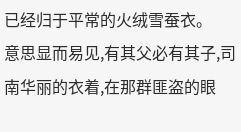已经归于平常的火绒雪蚕衣。
意思显而易见,有其父必有其子,司南华丽的衣着,在那群匪盗的眼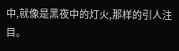中,就像是黑夜中的灯火,那样的引人注目。